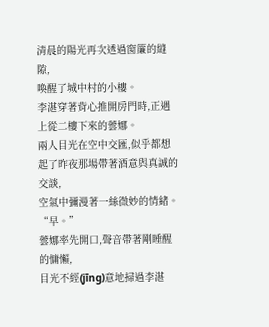清晨的陽光再次透過窗簾的縫隙,
喚醒了城中村的小樓。
李湛穿著背心推開房門時,正遇上從二樓下來的蕓娜。
兩人目光在空中交匯,似乎都想起了昨夜那場帶著酒意與真誠的交談,
空氣中彌漫著一絲微妙的情緒。
“早。”
蕓娜率先開口,聲音帶著剛睡醒的慵懶,
目光不經(jīng)意地掃過李湛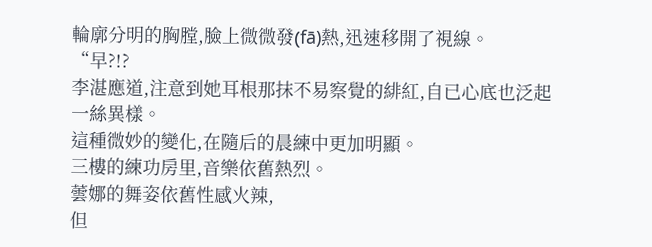輪廓分明的胸膛,臉上微微發(fā)熱,迅速移開了視線。
“早?!?
李湛應道,注意到她耳根那抹不易察覺的緋紅,自已心底也泛起一絲異樣。
這種微妙的變化,在隨后的晨練中更加明顯。
三樓的練功房里,音樂依舊熱烈。
蕓娜的舞姿依舊性感火辣,
但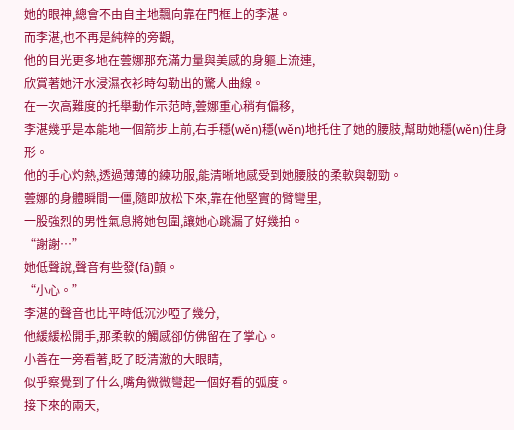她的眼神,總會不由自主地飄向靠在門框上的李湛。
而李湛,也不再是純粹的旁觀,
他的目光更多地在蕓娜那充滿力量與美感的身軀上流連,
欣賞著她汗水浸濕衣衫時勾勒出的驚人曲線。
在一次高難度的托舉動作示范時,蕓娜重心稍有偏移,
李湛幾乎是本能地一個箭步上前,右手穩(wěn)穩(wěn)地托住了她的腰肢,幫助她穩(wěn)住身形。
他的手心灼熱,透過薄薄的練功服,能清晰地感受到她腰肢的柔軟與韌勁。
蕓娜的身體瞬間一僵,隨即放松下來,靠在他堅實的臂彎里,
一股強烈的男性氣息將她包圍,讓她心跳漏了好幾拍。
“謝謝…”
她低聲說,聲音有些發(fā)顫。
“小心。”
李湛的聲音也比平時低沉沙啞了幾分,
他緩緩松開手,那柔軟的觸感卻仿佛留在了掌心。
小善在一旁看著,眨了眨清澈的大眼睛,
似乎察覺到了什么,嘴角微微彎起一個好看的弧度。
接下來的兩天,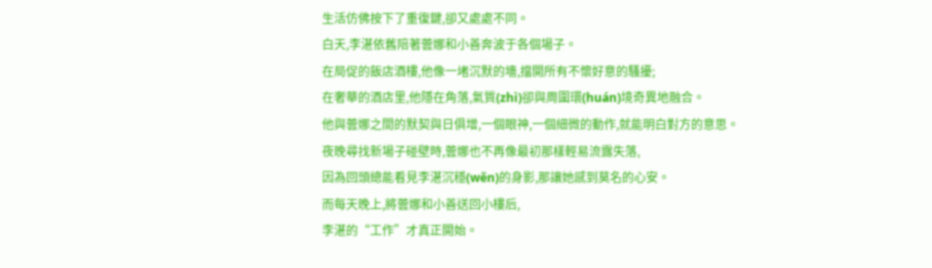生活仿佛按下了重復鍵,卻又處處不同。
白天,李湛依舊陪著蕓娜和小善奔波于各個場子。
在局促的飯店酒樓,他像一堵沉默的墻,擋開所有不懷好意的騷擾;
在奢華的酒店里,他隱在角落,氣質(zhì)卻與周圍環(huán)境奇異地融合。
他與蕓娜之間的默契與日俱增,一個眼神,一個細微的動作,就能明白對方的意思。
夜晚尋找新場子碰壁時,蕓娜也不再像最初那樣輕易流露失落,
因為回頭總能看見李湛沉穩(wěn)的身影,那讓她感到莫名的心安。
而每天晚上,將蕓娜和小善送回小樓后,
李湛的“工作”才真正開始。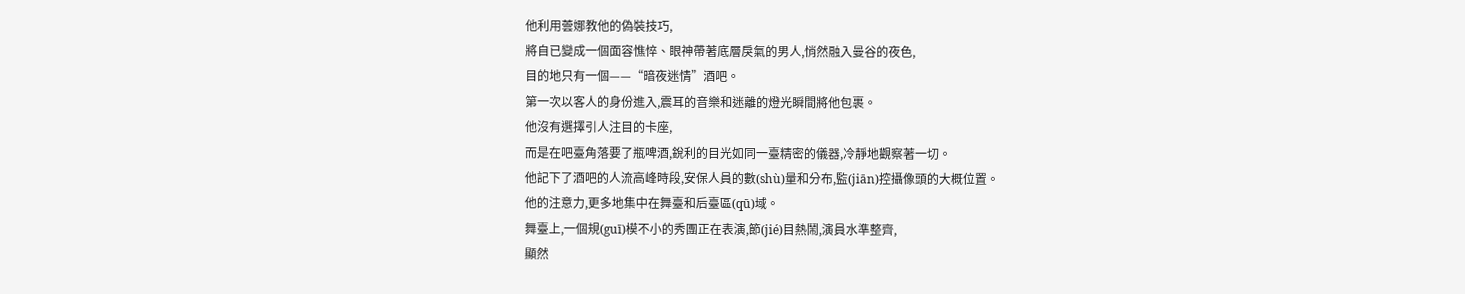他利用蕓娜教他的偽裝技巧,
將自已變成一個面容憔悴、眼神帶著底層戾氣的男人,悄然融入曼谷的夜色,
目的地只有一個——“暗夜迷情”酒吧。
第一次以客人的身份進入,震耳的音樂和迷離的燈光瞬間將他包裹。
他沒有選擇引人注目的卡座,
而是在吧臺角落要了瓶啤酒,銳利的目光如同一臺精密的儀器,冷靜地觀察著一切。
他記下了酒吧的人流高峰時段,安保人員的數(shù)量和分布,監(jiān)控攝像頭的大概位置。
他的注意力,更多地集中在舞臺和后臺區(qū)域。
舞臺上,一個規(guī)模不小的秀團正在表演,節(jié)目熱鬧,演員水準整齊,
顯然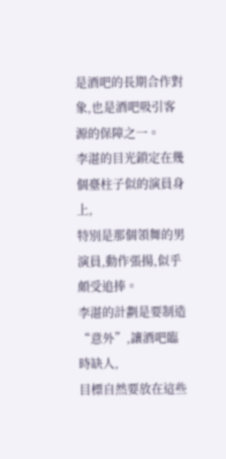是酒吧的長期合作對象,也是酒吧吸引客源的保障之一。
李湛的目光鎖定在幾個臺柱子似的演員身上,
特別是那個領舞的男演員,動作張揚,似乎頗受追捧。
李湛的計劃是要制造“意外”,讓酒吧臨時缺人,
目標自然要放在這些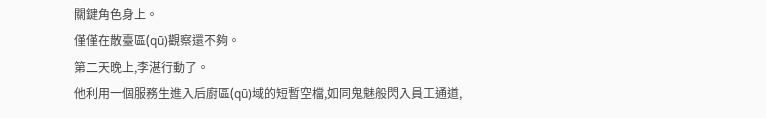關鍵角色身上。
僅僅在散臺區(qū)觀察還不夠。
第二天晚上,李湛行動了。
他利用一個服務生進入后廚區(qū)域的短暫空檔,如同鬼魅般閃入員工通道,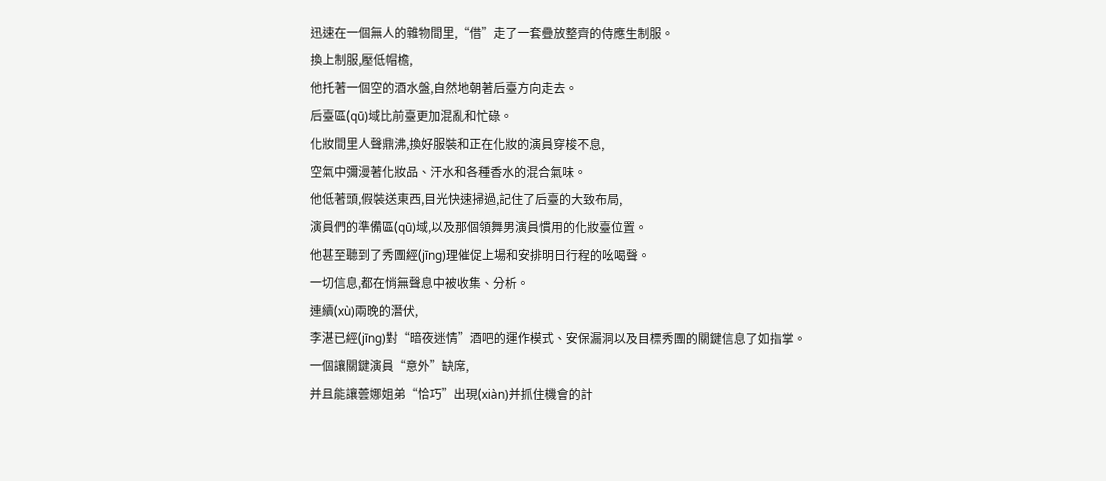迅速在一個無人的雜物間里,“借”走了一套疊放整齊的侍應生制服。
換上制服,壓低帽檐,
他托著一個空的酒水盤,自然地朝著后臺方向走去。
后臺區(qū)域比前臺更加混亂和忙碌。
化妝間里人聲鼎沸,換好服裝和正在化妝的演員穿梭不息,
空氣中彌漫著化妝品、汗水和各種香水的混合氣味。
他低著頭,假裝送東西,目光快速掃過,記住了后臺的大致布局,
演員們的準備區(qū)域,以及那個領舞男演員慣用的化妝臺位置。
他甚至聽到了秀團經(jīng)理催促上場和安排明日行程的吆喝聲。
一切信息,都在悄無聲息中被收集、分析。
連續(xù)兩晚的潛伏,
李湛已經(jīng)對“暗夜迷情”酒吧的運作模式、安保漏洞以及目標秀團的關鍵信息了如指掌。
一個讓關鍵演員“意外”缺席,
并且能讓蕓娜姐弟“恰巧”出現(xiàn)并抓住機會的計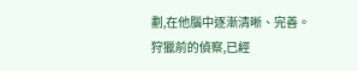劃,在他腦中逐漸清晰、完善。
狩獵前的偵察,已經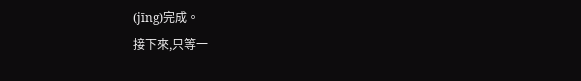(jīng)完成。
接下來,只等一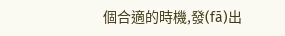個合適的時機,發(fā)出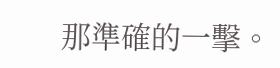那準確的一擊。